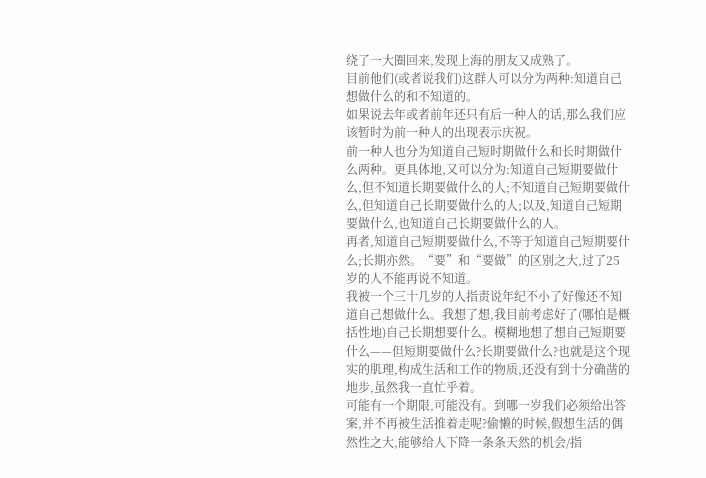绕了一大圈回来,发现上海的朋友又成熟了。
目前他们(或者说我们)这群人可以分为两种:知道自己想做什么的和不知道的。
如果说去年或者前年还只有后一种人的话,那么我们应该暂时为前一种人的出现表示庆祝。
前一种人也分为知道自己短时期做什么和长时期做什么两种。更具体地,又可以分为:知道自己短期要做什么,但不知道长期要做什么的人;不知道自己短期要做什么,但知道自己长期要做什么的人;以及,知道自己短期要做什么,也知道自己长期要做什么的人。
再者,知道自己短期要做什么,不等于知道自己短期要什么;长期亦然。“要”和“要做”的区别之大,过了25岁的人不能再说不知道。
我被一个三十几岁的人指责说年纪不小了好像还不知道自己想做什么。我想了想,我目前考虑好了(哪怕是概括性地)自己长期想要什么。模糊地想了想自己短期要什么——但短期要做什么?长期要做什么?也就是这个现实的肌理,构成生活和工作的物质,还没有到十分确凿的地步,虽然我一直忙乎着。
可能有一个期限,可能没有。到哪一岁我们必须给出答案,并不再被生活推着走呢?偷懒的时候,假想生活的偶然性之大,能够给人下降一条条天然的机会/指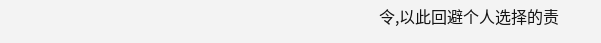令,以此回避个人选择的责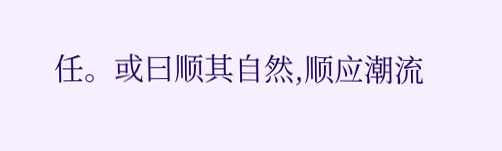任。或曰顺其自然,顺应潮流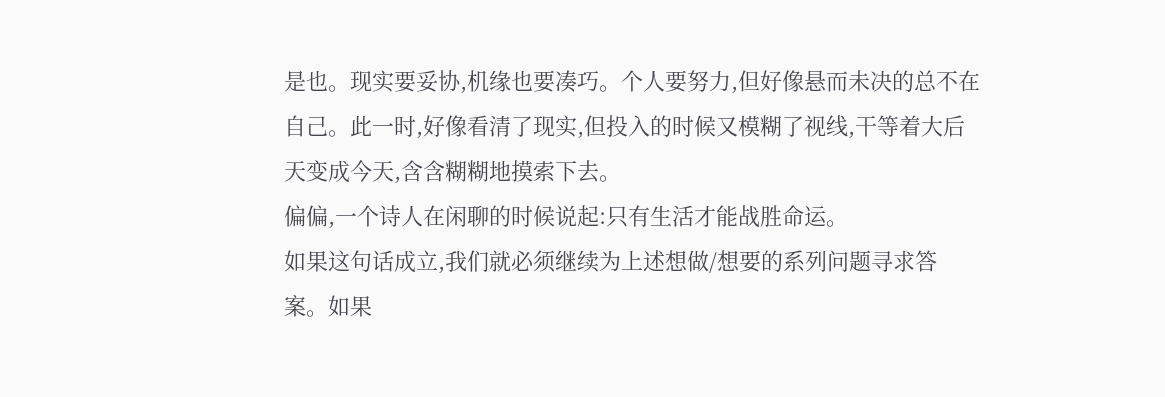是也。现实要妥协,机缘也要凑巧。个人要努力,但好像悬而未决的总不在自己。此一时,好像看清了现实,但投入的时候又模糊了视线,干等着大后天变成今天,含含糊糊地摸索下去。
偏偏,一个诗人在闲聊的时候说起:只有生活才能战胜命运。
如果这句话成立,我们就必须继续为上述想做/想要的系列问题寻求答案。如果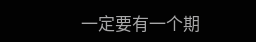一定要有一个期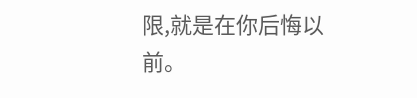限,就是在你后悔以前。